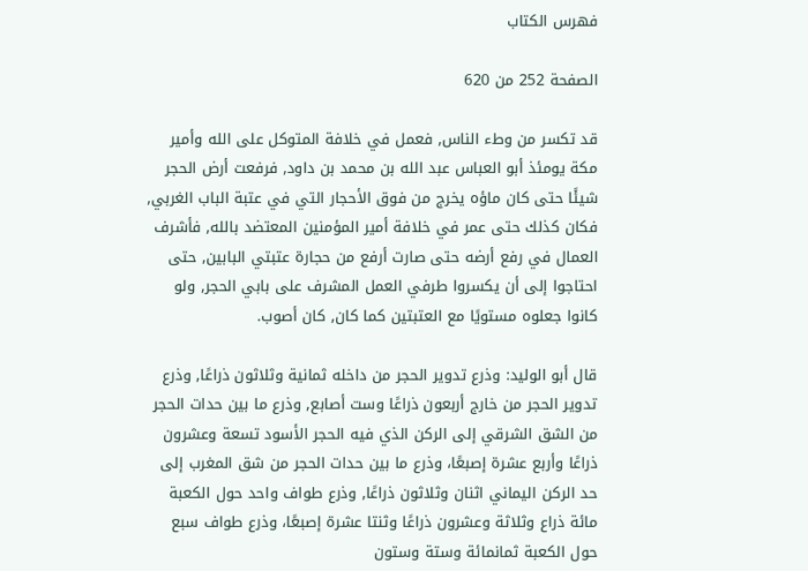فهرس الكتاب

الصفحة 252 من 620

قد تكسر من وطء الناس, فعمل في خلافة المتوكل على الله وأمير مكة يومئذ أبو العباس عبد الله بن محمد بن داود, فرفعت أرض الحجر شيئًا حتى كان ماؤه يخرج من فوق الأحجار التي في عتبة الباب الغربي, فكان كذلك حتى عمر في خلافة أمير المؤمنين المعتضد بالله, فأشرف العمال في رفع أرضه حتى صارت أرفع من حجارة عتبتي البابين, حتى احتاجوا إلى أن يكسروا طرفي العمل المشرف على بابي الحجر, ولو كانوا جعلوه مستويًا مع العتبتين كما كان, كان أصوب.

قال أبو الوليد: وذرع تدوير الحجر من داخله ثمانية وثلاثون ذراعًا, وذرع تدوير الحجر من خارج أربعون ذراعًا وست أصابع, وذرع ما بين حدات الحجر من الشق الشرقي إلى الركن الذي فيه الحجر الأسود تسعة وعشرون ذراعًا وأربع عشرة إصبعًا، وذرع ما بين حدات الحجر من شق المغرب إلى حد الركن اليماني اثنان وثلاثون ذراعًا, وذرع طواف واحد حول الكعبة مائة ذراع وثلاثة وعشرون ذراعًا وثنتا عشرة إصبعًا، وذرع طواف سبع حول الكعبة ثمانمائة وستة وستون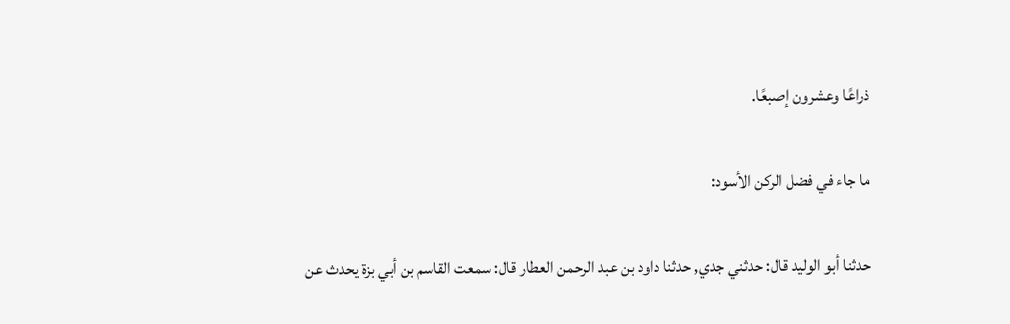ذراعًا وعشرون إصبعًا.

ما جاء في فضل الركن الأسود:

حدثنا أبو الوليد قال: حدثني جدي, حدثنا داود بن عبد الرحمن العطار قال: سمعت القاسم بن أبي بزة يحدث عن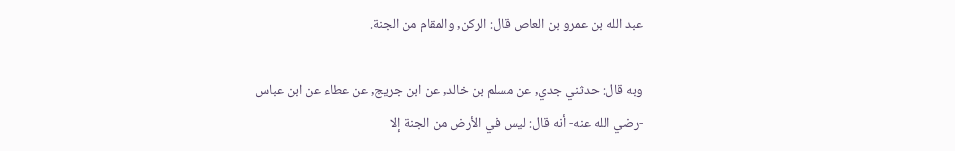عبد الله بن عمرو بن العاص قال: الركن, والمقام من الجنة.

وبه قال: حدثني جدي, عن مسلم بن خالد, عن ابن جريج, عن عطاء عن ابن عباس -رضي الله عنه- أنه قال: ليس في الأرض من الجنة إلا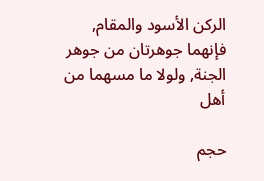الركن الأسود والمقام, فإنهما جوهرتان من جوهر الجنة, ولولا ما مسهما من أهل

حجم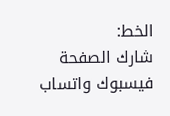الخط:
شارك الصفحة
فيسبوك واتساب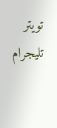تويتر تليجرام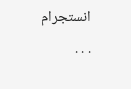انستجرام
. . .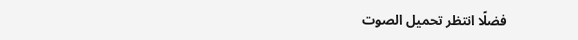فضلًا انتظر تحميل الصوت